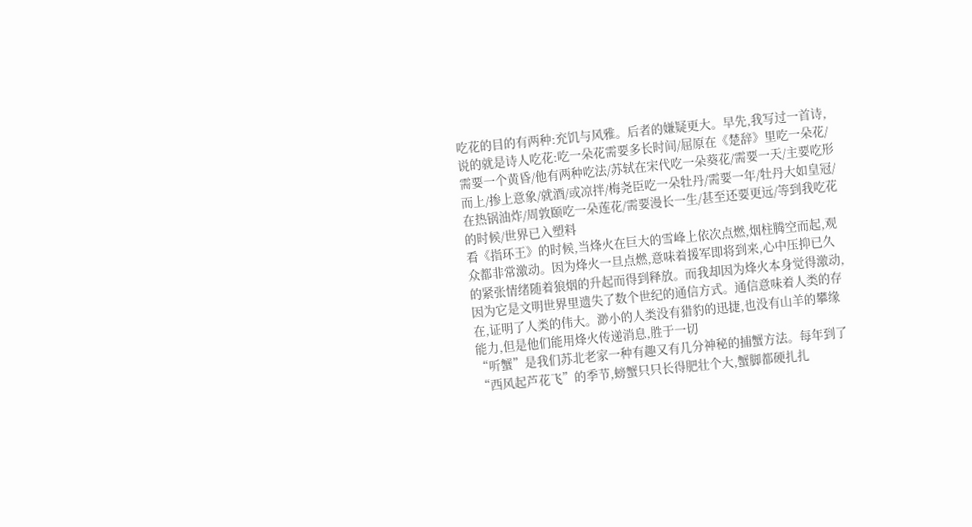吃花的目的有两种:充饥与风雅。后者的嫌疑更大。早先,我写过一首诗,说的就是诗人吃花:吃一朵花需要多长时间/屈原在《楚辞》里吃一朵花/需要一个黄昏/他有两种吃法/苏轼在宋代吃一朵葵花/需要一天/主要吃形而上/掺上意象/就酒/或凉拌/梅尧臣吃一朵牡丹/需要一年/牡丹大如皇冠/在热锅油炸/周敦颐吃一朵莲花/需要漫长一生/甚至还要更远/等到我吃花的时候/世界已入塑料
看《指环王》的时候,当烽火在巨大的雪峰上依次点燃,烟柱腾空而起,观众都非常激动。因为烽火一旦点燃,意味着援军即将到来,心中压抑已久的紧张情绪随着狼烟的升起而得到释放。而我却因为烽火本身觉得激动,因为它是文明世界里遗失了数个世纪的通信方式。通信意味着人类的存在,证明了人类的伟大。渺小的人类没有猎豹的迅捷,也没有山羊的攀缘能力,但是他们能用烽火传递消息,胜于一切
“听蟹”是我们苏北老家一种有趣又有几分神秘的捕蟹方法。每年到了“西风起芦花飞”的季节,螃蟹只只长得肥壮个大,蟹脚都硬扎扎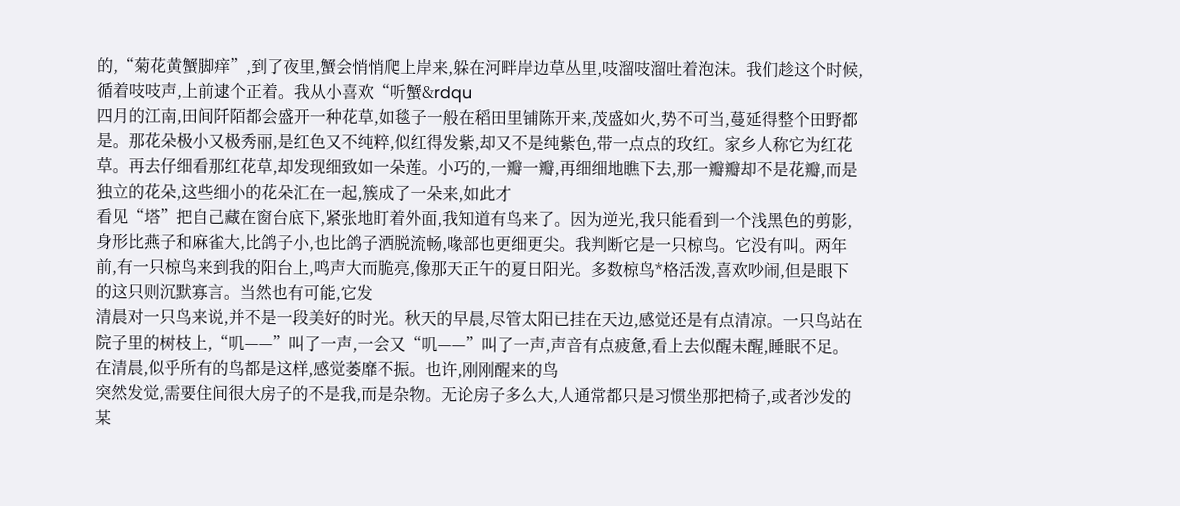的,“菊花黄蟹脚痒”,到了夜里,蟹会悄悄爬上岸来,躲在河畔岸边草丛里,吱溜吱溜吐着泡沫。我们趁这个时候,循着吱吱声,上前逮个正着。我从小喜欢“听蟹&rdqu
四月的江南,田间阡陌都会盛开一种花草,如毯子一般在稻田里铺陈开来,茂盛如火,势不可当,蔓延得整个田野都是。那花朵极小又极秀丽,是红色又不纯粹,似红得发紫,却又不是纯紫色,带一点点的玫红。家乡人称它为红花草。再去仔细看那红花草,却发现细致如一朵莲。小巧的,一瓣一瓣,再细细地瞧下去,那一瓣瓣却不是花瓣,而是独立的花朵,这些细小的花朵汇在一起,簇成了一朵来,如此才
看见“塔”把自己藏在窗台底下,紧张地盯着外面,我知道有鸟来了。因为逆光,我只能看到一个浅黑色的剪影,身形比燕子和麻雀大,比鸽子小,也比鸽子洒脱流畅,喙部也更细更尖。我判断它是一只椋鸟。它没有叫。两年前,有一只椋鸟来到我的阳台上,鸣声大而脆亮,像那天正午的夏日阳光。多数椋鸟*格活泼,喜欢吵闹,但是眼下的这只则沉默寡言。当然也有可能,它发
清晨对一只鸟来说,并不是一段美好的时光。秋天的早晨,尽管太阳已挂在天边,感觉还是有点清凉。一只鸟站在院子里的树枝上,“叽——”叫了一声,一会又“叽——”叫了一声,声音有点疲惫,看上去似醒未醒,睡眠不足。在清晨,似乎所有的鸟都是这样,感觉萎靡不振。也许,刚刚醒来的鸟
突然发觉,需要住间很大房子的不是我,而是杂物。无论房子多么大,人通常都只是习惯坐那把椅子,或者沙发的某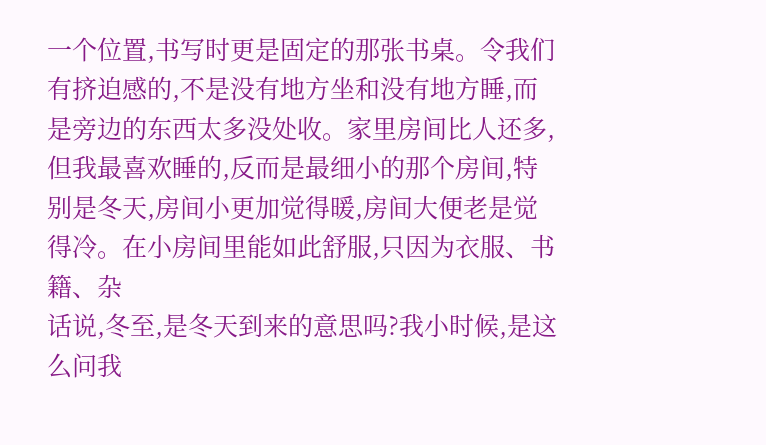一个位置,书写时更是固定的那张书桌。令我们有挤迫感的,不是没有地方坐和没有地方睡,而是旁边的东西太多没处收。家里房间比人还多,但我最喜欢睡的,反而是最细小的那个房间,特别是冬天,房间小更加觉得暖,房间大便老是觉得冷。在小房间里能如此舒服,只因为衣服、书籍、杂
话说,冬至,是冬天到来的意思吗?我小时候,是这么问我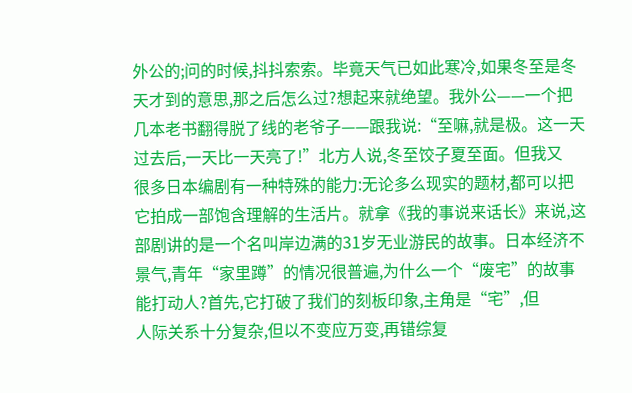外公的;问的时候,抖抖索索。毕竟天气已如此寒冷,如果冬至是冬天才到的意思,那之后怎么过?想起来就绝望。我外公——一个把几本老书翻得脱了线的老爷子——跟我说:“至嘛,就是极。这一天过去后,一天比一天亮了!”北方人说,冬至饺子夏至面。但我又
很多日本编剧有一种特殊的能力:无论多么现实的题材,都可以把它拍成一部饱含理解的生活片。就拿《我的事说来话长》来说,这部剧讲的是一个名叫岸边满的31岁无业游民的故事。日本经济不景气,青年“家里蹲”的情况很普遍,为什么一个“废宅”的故事能打动人?首先,它打破了我们的刻板印象,主角是“宅”,但
人际关系十分复杂,但以不变应万变,再错综复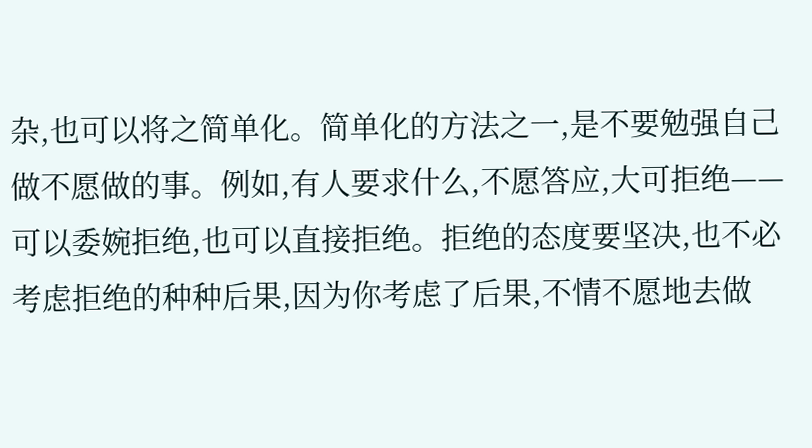杂,也可以将之简单化。简单化的方法之一,是不要勉强自己做不愿做的事。例如,有人要求什么,不愿答应,大可拒绝——可以委婉拒绝,也可以直接拒绝。拒绝的态度要坚决,也不必考虑拒绝的种种后果,因为你考虑了后果,不情不愿地去做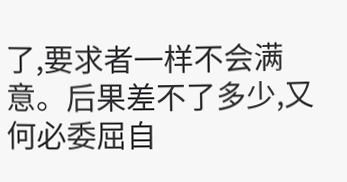了,要求者一样不会满意。后果差不了多少,又何必委屈自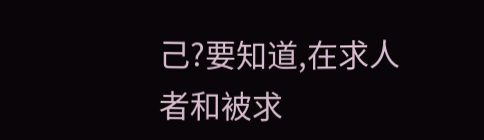己?要知道,在求人者和被求